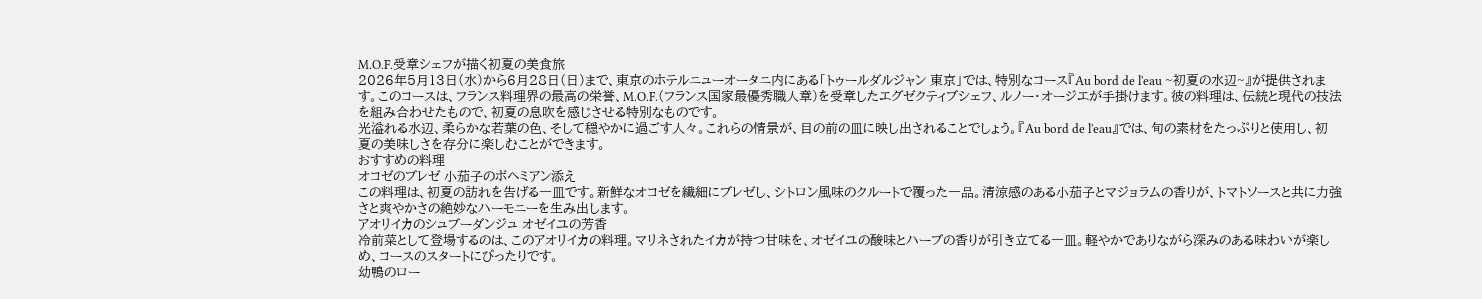M.O.F.受章シェフが描く初夏の美食旅
2026年5月13日(水)から6月28日(日)まで、東京のホテルニューオータニ内にある「トゥールダルジャン 東京」では、特別なコース『Au bord de l'eau ~初夏の水辺~』が提供されます。このコースは、フランス料理界の最高の栄誉、M.O.F.(フランス国家最優秀職人章)を受章したエグゼクティブシェフ、ルノー・オージエが手掛けます。彼の料理は、伝統と現代の技法を組み合わせたもので、初夏の息吹を感じさせる特別なものです。
光溢れる水辺、柔らかな若葉の色、そして穏やかに過ごす人々。これらの情景が、目の前の皿に映し出されることでしょう。『Au bord de l'eau』では、旬の素材をたっぷりと使用し、初夏の美味しさを存分に楽しむことができます。
おすすめの料理
オコゼのブレゼ 小茄子のボヘミアン添え
この料理は、初夏の訪れを告げる一皿です。新鮮なオコゼを繊細にブレゼし、シトロン風味のクルートで覆った一品。清涼感のある小茄子とマジョラムの香りが、トマトソースと共に力強さと爽やかさの絶妙なハーモニーを生み出します。
アオリイカのシュブーダンジュ オゼイユの芳香
冷前菜として登場するのは、このアオリイカの料理。マリネされたイカが持つ甘味を、オゼイユの酸味とハーブの香りが引き立てる一皿。軽やかでありながら深みのある味わいが楽しめ、コースのスタートにぴったりです。
幼鴨のロー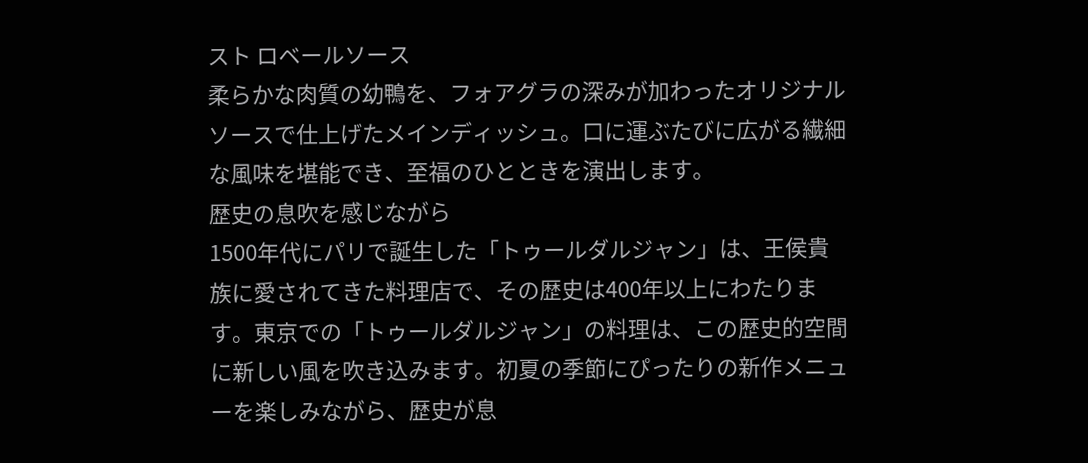スト ロベールソース
柔らかな肉質の幼鴨を、フォアグラの深みが加わったオリジナルソースで仕上げたメインディッシュ。口に運ぶたびに広がる繊細な風味を堪能でき、至福のひとときを演出します。
歴史の息吹を感じながら
1500年代にパリで誕生した「トゥールダルジャン」は、王侯貴族に愛されてきた料理店で、その歴史は400年以上にわたります。東京での「トゥールダルジャン」の料理は、この歴史的空間に新しい風を吹き込みます。初夏の季節にぴったりの新作メニューを楽しみながら、歴史が息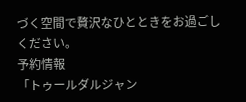づく空間で贅沢なひとときをお過ごしください。
予約情報
「トゥールダルジャン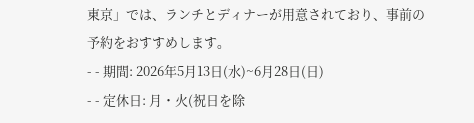東京」では、ランチとディナーが用意されており、事前の予約をおすすめします。
- - 期間: 2026年5月13日(水)~6月28日(日)
- - 定休日: 月・火(祝日を除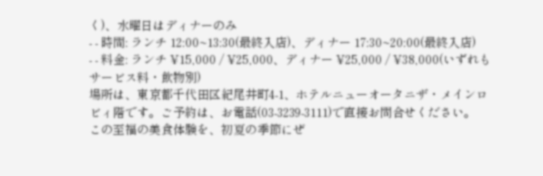く)、水曜日はディナーのみ
- - 時間: ランチ 12:00~13:30(最終入店)、ディナー 17:30~20:00(最終入店)
- - 料金: ランチ ¥15,000 / ¥25,000、ディナー ¥25,000 / ¥38,000(いずれもサービス料・飲物別)
場所は、東京都千代田区紀尾井町4-1、ホテルニューオータニザ・メインロビィ階です。ご予約は、お電話(03-3239-3111)で直接お問合せください。
この至福の美食体験を、初夏の季節にぜ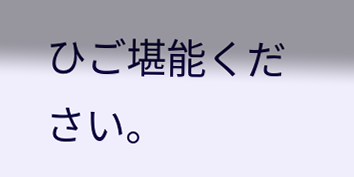ひご堪能ください。